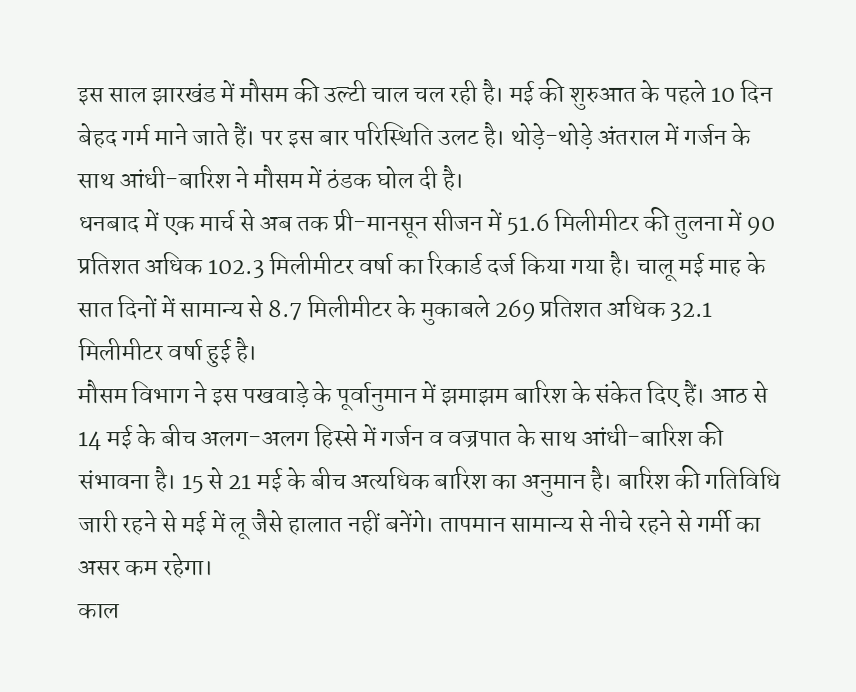इस साल झारखंड में मौसम की उल्टी चाल चल रही है। मई की शुरुआत के पहले 10 दिन बेहद गर्म माने जाते हैं। पर इस बार परिस्थिति उलट है। थोड़े-थोड़े अंतराल में गर्जन के साथ आंधी-बारिश ने मौसम में ठंडक घोल दी है।
धनबाद में एक मार्च से अब तक प्री-मानसून सीजन में 51.6 मिलीमीटर की तुलना में 90 प्रतिशत अधिक 102.3 मिलीमीटर वर्षा का रिकार्ड दर्ज किया गया है। चालू मई माह के सात दिनों में सामान्य से 8.7 मिलीमीटर के मुकाबले 269 प्रतिशत अधिक 32.1 मिलीमीटर वर्षा हुई है।
मौसम विभाग ने इस पखवाड़े के पूर्वानुमान में झमाझम बारिश के संकेत दिए हैं। आठ से 14 मई के बीच अलग-अलग हिस्से में गर्जन व वज्रपात के साथ आंधी-बारिश की संभावना है। 15 से 21 मई के बीच अत्यधिक बारिश का अनुमान है। बारिश की गतिविधि जारी रहने से मई में लू जैसे हालात नहीं बनेंगे। तापमान सामान्य से नीचे रहने से गर्मी का असर कम रहेगा।
काल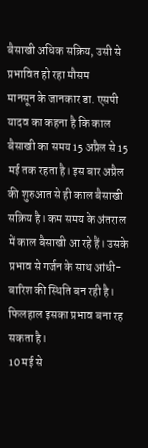बैसाखी अधिक सक्रिय, उसी से प्रभावित हो रहा मौसम
मानसून के जानकार डा. एसपी यादव का कहना है कि काल बैसाखी का समय 15 अप्रैल से 15 मई तक रहता है। इस बार अप्रैल की शुरुआत से ही काल बैसाखी सक्रिय है। कम समय के अंतराल में काल बैसाखी आ रहे हैं। उसके प्रभाव से गर्जन के साथ आंधी-बारिश की स्थिति बन रही है। फिलहाल इसका प्रभाव बना रह सकता है।
10 मई से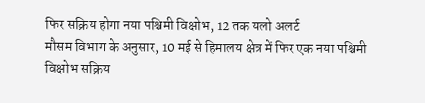फिर सक्रिय होगा नया पश्चिमी विक्षोभ, 12 तक यलो अलर्ट
मौसम विभाग के अनुसार, 10 मई से हिमालय क्षेत्र में फिर एक नया पश्चिमी विक्षोभ सक्रिय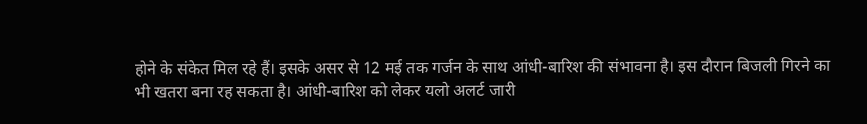होने के संकेत मिल रहे हैं। इसके असर से 12 मई तक गर्जन के साथ आंधी-बारिश की संभावना है। इस दौरान बिजली गिरने का भी खतरा बना रह सकता है। आंधी-बारिश को लेकर यलो अलर्ट जारी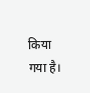किया गया है।